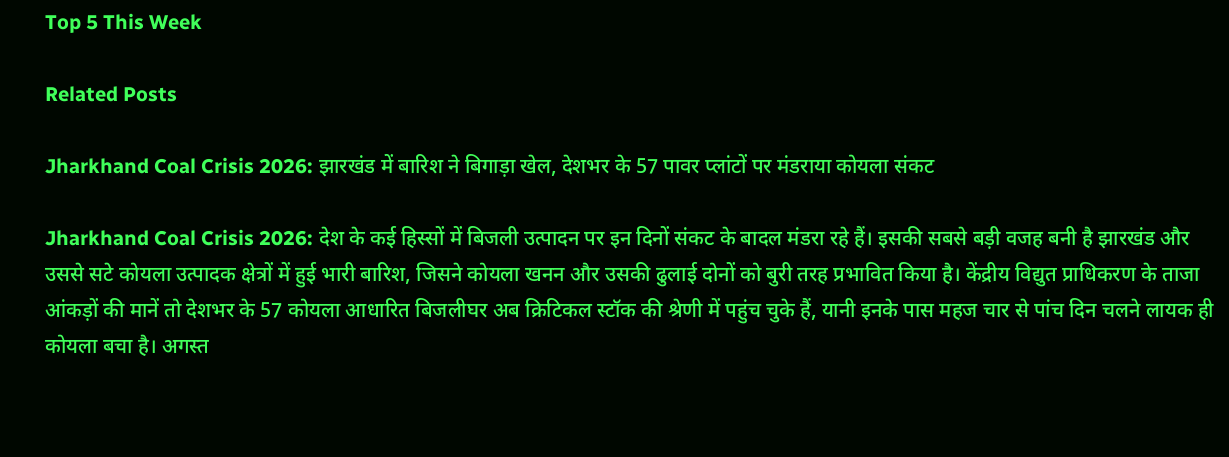Top 5 This Week

Related Posts

Jharkhand Coal Crisis 2026: झारखंड में बारिश ने बिगाड़ा खेल, देशभर के 57 पावर प्लांटों पर मंडराया कोयला संकट

Jharkhand Coal Crisis 2026: देश के कई हिस्सों में बिजली उत्पादन पर इन दिनों संकट के बादल मंडरा रहे हैं। इसकी सबसे बड़ी वजह बनी है झारखंड और उससे सटे कोयला उत्पादक क्षेत्रों में हुई भारी बारिश, जिसने कोयला खनन और उसकी ढुलाई दोनों को बुरी तरह प्रभावित किया है। केंद्रीय विद्युत प्राधिकरण के ताजा आंकड़ों की मानें तो देशभर के 57 कोयला आधारित बिजलीघर अब क्रिटिकल स्टॉक की श्रेणी में पहुंच चुके हैं, यानी इनके पास महज चार से पांच दिन चलने लायक ही कोयला बचा है। अगस्त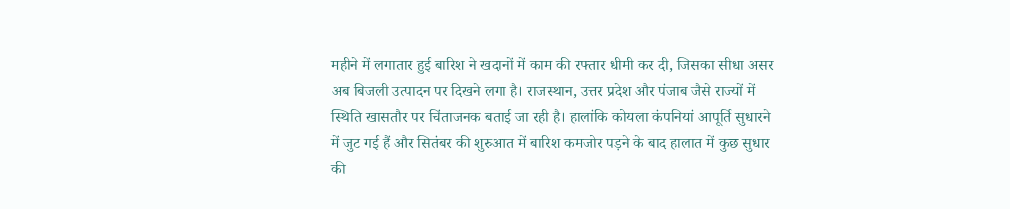महीने में लगातार हुई बारिश ने खदानों में काम की रफ्तार धीमी कर दी, जिसका सीधा असर अब बिजली उत्पादन पर दिखने लगा है। राजस्थान, उत्तर प्रदेश और पंजाब जैसे राज्यों में स्थिति खासतौर पर चिंताजनक बताई जा रही है। हालांकि कोयला कंपनियां आपूर्ति सुधारने में जुट गई हैं और सितंबर की शुरुआत में बारिश कमजोर पड़ने के बाद हालात में कुछ सुधार की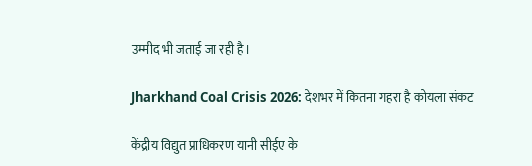उम्मीद भी जताई जा रही है।

Jharkhand Coal Crisis 2026: देशभर में कितना गहरा है कोयला संकट

केंद्रीय विद्युत प्राधिकरण यानी सीईए के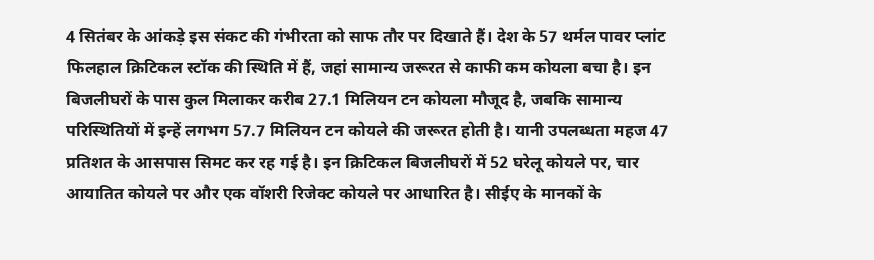4 सितंबर के आंकड़े इस संकट की गंभीरता को साफ तौर पर दिखाते हैं। देश के 57 थर्मल पावर प्लांट फिलहाल क्रिटिकल स्टॉक की स्थिति में हैं, जहां सामान्य जरूरत से काफी कम कोयला बचा है। इन बिजलीघरों के पास कुल मिलाकर करीब 27.1 मिलियन टन कोयला मौजूद है, जबकि सामान्य परिस्थितियों में इन्हें लगभग 57.7 मिलियन टन कोयले की जरूरत होती है। यानी उपलब्धता महज 47 प्रतिशत के आसपास सिमट कर रह गई है। इन क्रिटिकल बिजलीघरों में 52 घरेलू कोयले पर, चार आयातित कोयले पर और एक वॉशरी रिजेक्ट कोयले पर आधारित है। सीईए के मानकों के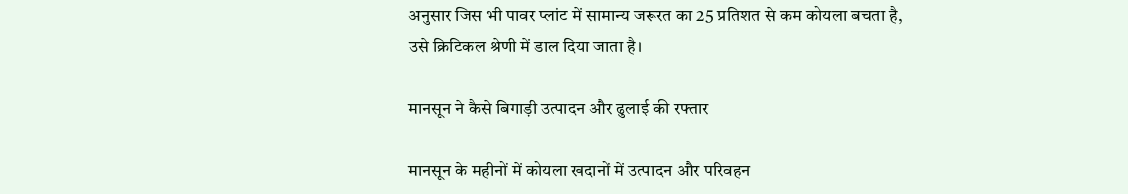अनुसार जिस भी पावर प्लांट में सामान्य जरूरत का 25 प्रतिशत से कम कोयला बचता है, उसे क्रिटिकल श्रेणी में डाल दिया जाता है।

मानसून ने कैसे बिगाड़ी उत्पादन और ढुलाई की रफ्तार

मानसून के महीनों में कोयला खदानों में उत्पादन और परिवहन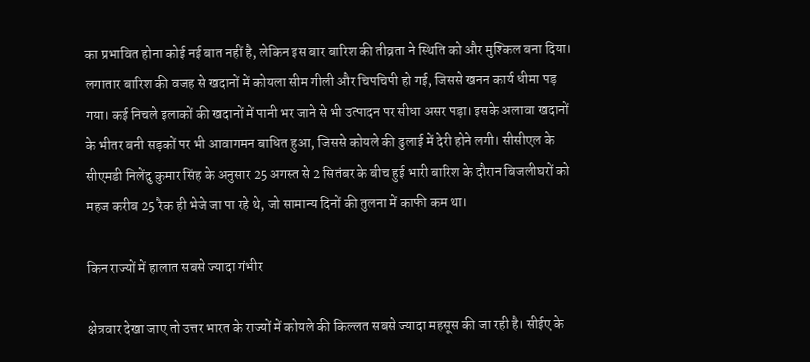का प्रभावित होना कोई नई बात नहीं है, लेकिन इस बार बारिश की तीव्रता ने स्थिति को और मुश्किल बना दिया। लगातार बारिश की वजह से खदानों में कोयला सीम गीली और चिपचिपी हो गई, जिससे खनन कार्य धीमा पड़ गया। कई निचले इलाकों की खदानों में पानी भर जाने से भी उत्पादन पर सीधा असर पड़ा। इसके अलावा खदानों के भीतर बनी सड़कों पर भी आवागमन बाधित हुआ, जिससे कोयले की ढुलाई में देरी होने लगी। सीसीएल के सीएमडी निलेंदु कुमार सिंह के अनुसार 25 अगस्त से 2 सितंबर के बीच हुई भारी बारिश के दौरान बिजलीघरों को महज करीब 25 रैक ही भेजे जा पा रहे थे, जो सामान्य दिनों की तुलना में काफी कम था।

किन राज्यों में हालात सबसे ज्यादा गंभीर

क्षेत्रवार देखा जाए तो उत्तर भारत के राज्यों में कोयले की किल्लत सबसे ज्यादा महसूस की जा रही है। सीईए के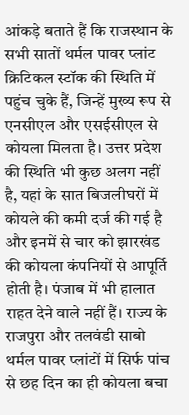आंकड़े बताते हैं कि राजस्थान के सभी सातों थर्मल पावर प्लांट क्रिटिकल स्टॉक की स्थिति में पहुंच चुके हैं, जिन्हें मुख्य रूप से एनसीएल और एसईसीएल से कोयला मिलता है। उत्तर प्रदेश की स्थिति भी कुछ अलग नहीं है, यहां के सात बिजलीघरों में कोयले की कमी दर्ज की गई है और इनमें से चार को झारखंड की कोयला कंपनियों से आपूर्ति होती है। पंजाब में भी हालात राहत देने वाले नहीं हैं। राज्य के राजपुरा और तलवंडी साबो थर्मल पावर प्लांटों में सिर्फ पांच से छह दिन का ही कोयला बचा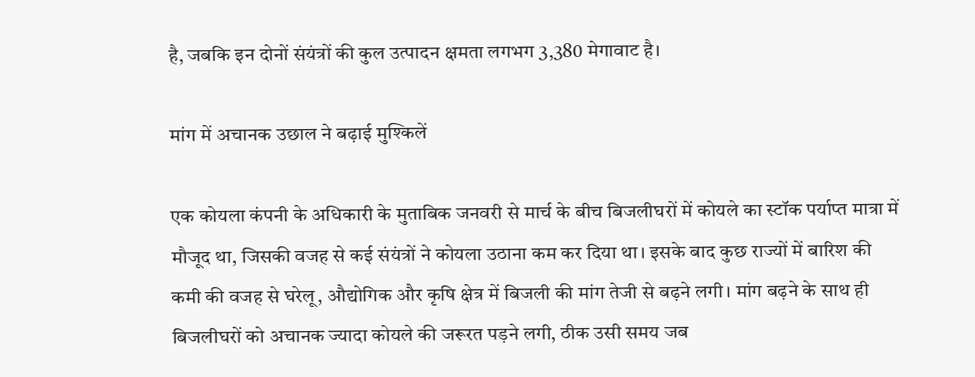है, जबकि इन दोनों संयंत्रों की कुल उत्पादन क्षमता लगभग 3,380 मेगावाट है।

मांग में अचानक उछाल ने बढ़ाई मुश्किलें

एक कोयला कंपनी के अधिकारी के मुताबिक जनवरी से मार्च के बीच बिजलीघरों में कोयले का स्टॉक पर्याप्त मात्रा में मौजूद था, जिसकी वजह से कई संयंत्रों ने कोयला उठाना कम कर दिया था। इसके बाद कुछ राज्यों में बारिश की कमी की वजह से घरेलू, औद्योगिक और कृषि क्षेत्र में बिजली की मांग तेजी से बढ़ने लगी। मांग बढ़ने के साथ ही बिजलीघरों को अचानक ज्यादा कोयले की जरूरत पड़ने लगी, ठीक उसी समय जब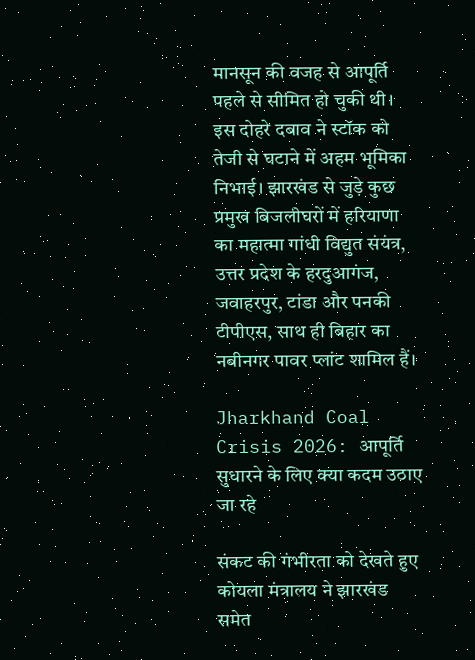मानसून की वजह से आपूर्ति पहले से सीमित हो चुकी थी। इस दोहरे दबाव ने स्टॉक को तेजी से घटाने में अहम भूमिका निभाई। झारखंड से जुड़े कुछ प्रमुख बिजलीघरों में हरियाणा का महात्मा गांधी विद्युत संयंत्र, उत्तर प्रदेश के हरदुआगंज, जवाहरपुर, टांडा और पनकी टीपीएस, साथ ही बिहार का नबीनगर पावर प्लांट शामिल हैं।

Jharkhand Coal Crisis 2026: आपूर्ति सुधारने के लिए क्या कदम उठाए जा रहे

संकट की गंभीरता को देखते हुए कोयला मंत्रालय ने झारखंड समेत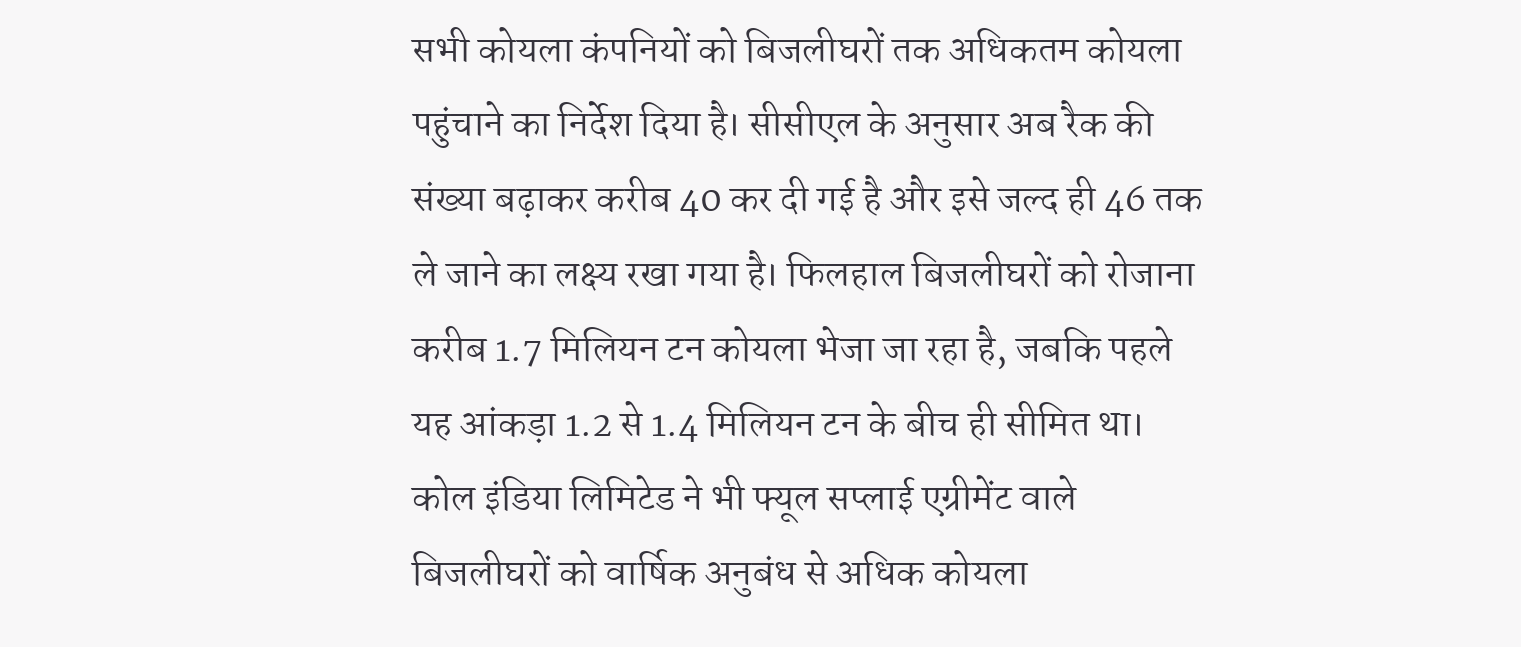सभी कोयला कंपनियों को बिजलीघरों तक अधिकतम कोयला पहुंचाने का निर्देश दिया है। सीसीएल के अनुसार अब रैक की संख्या बढ़ाकर करीब 40 कर दी गई है और इसे जल्द ही 46 तक ले जाने का लक्ष्य रखा गया है। फिलहाल बिजलीघरों को रोजाना करीब 1.7 मिलियन टन कोयला भेजा जा रहा है, जबकि पहले यह आंकड़ा 1.2 से 1.4 मिलियन टन के बीच ही सीमित था। कोल इंडिया लिमिटेड ने भी फ्यूल सप्लाई एग्रीमेंट वाले बिजलीघरों को वार्षिक अनुबंध से अधिक कोयला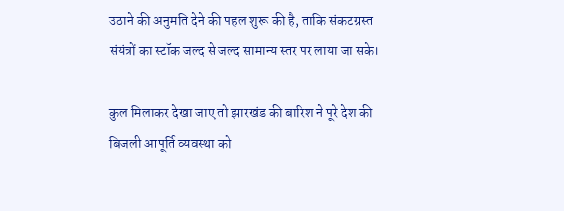उठाने की अनुमति देने की पहल शुरू की है, ताकि संकटग्रस्त संयंत्रों का स्टॉक जल्द से जल्द सामान्य स्तर पर लाया जा सके।

कुल मिलाकर देखा जाए तो झारखंड की बारिश ने पूरे देश की बिजली आपूर्ति व्यवस्था को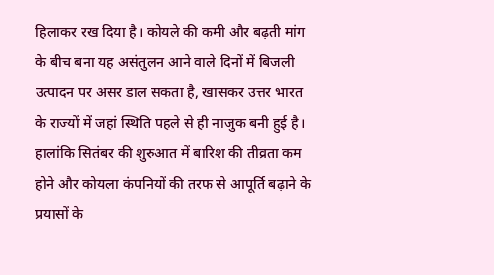हिलाकर रख दिया है। कोयले की कमी और बढ़ती मांग के बीच बना यह असंतुलन आने वाले दिनों में बिजली उत्पादन पर असर डाल सकता है, खासकर उत्तर भारत के राज्यों में जहां स्थिति पहले से ही नाजुक बनी हुई है। हालांकि सितंबर की शुरुआत में बारिश की तीव्रता कम होने और कोयला कंपनियों की तरफ से आपूर्ति बढ़ाने के प्रयासों के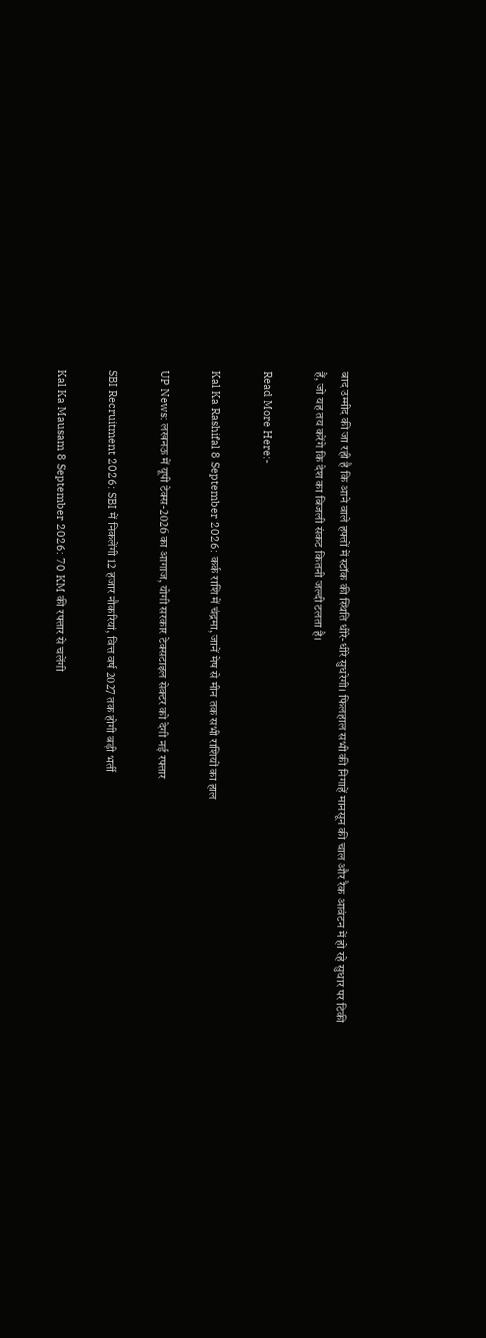बाद उम्मीद की जा रही है कि आने वाले हफ्तों में स्टॉक की स्थिति धीरे-धीरे सुधरेगी। फिलहाल सभी की निगाहें मानसून की चाल और रैक आवंटन में हो रहे सुधार पर टिकी हैं, जो यह तय करेंगे कि देश का बिजली संकट कितनी जल्दी टलता है।

Read More Here:-

Kal Ka Rashifal 8 September 2026: कर्क राशि में चंद्रमा, जानें मेष से मीन तक सभी राशियों का हाल

UP News: लखनऊ में यूपी टेक्स-2026 का आगाज, योगी सरकार टेक्सटाइल सेक्टर को देगी नई रफ्तार

SBI Recruitment 2026: SBI में निकलेंगी 12 हजार नौकरियां, वित्त वर्ष 2027 तक होगी बड़ी भर्ती

Kal Ka Mausam 8 September 2026: 70 KM की रफ्तार से चलेंगी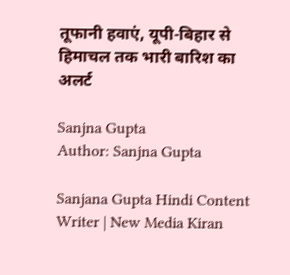तूफानी हवाएं, यूपी-बिहार से हिमाचल तक भारी बारिश का अलर्ट

Sanjna Gupta
Author: Sanjna Gupta

Sanjana Gupta Hindi Content Writer | New Media Kiran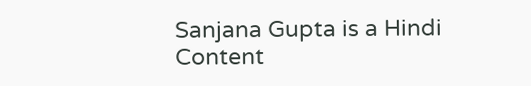Sanjana Gupta is a Hindi Content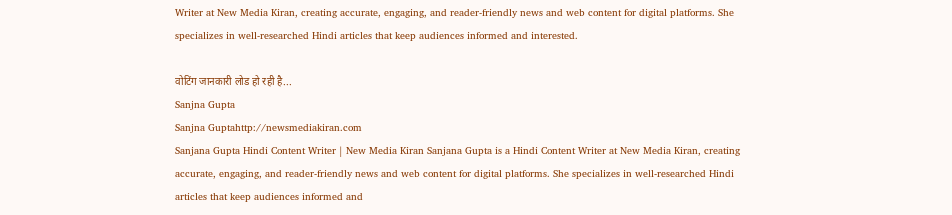Writer at New Media Kiran, creating accurate, engaging, and reader-friendly news and web content for digital platforms. She specializes in well-researched Hindi articles that keep audiences informed and interested.

वोटिंग जानकारी लोड हो रही है...
Sanjna Gupta
Sanjna Guptahttp://newsmediakiran.com
Sanjana Gupta Hindi Content Writer | New Media Kiran Sanjana Gupta is a Hindi Content Writer at New Media Kiran, creating accurate, engaging, and reader-friendly news and web content for digital platforms. She specializes in well-researched Hindi articles that keep audiences informed and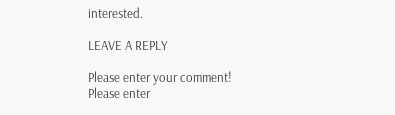interested.

LEAVE A REPLY

Please enter your comment!
Please enter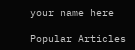your name here

Popular Articles